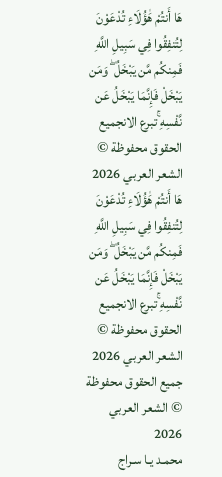هَا أَنتُمْ هَٰؤُلَاءِ تُدْعَوْنَ لِتُنفِقُوا فِي سَبِيلِ اللَّهِ فَمِنكُم مَّن يَبْخَلُ ۖ وَمَن يَبْخَلْ فَإِنَّمَا يَبْخَلُ عَن نَّفْسِهِ ۚتبرع الانجميع الحقوق محفوظة © الشعر العربي 2026
هَا أَنتُمْ هَٰؤُلَاءِ تُدْعَوْنَ لِتُنفِقُوا فِي سَبِيلِ اللَّهِ فَمِنكُم مَّن يَبْخَلُ ۖ وَمَن يَبْخَلْ فَإِنَّمَا يَبْخَلُ عَن نَّفْسِهِ ۚتبرع الانجميع الحقوق محفوظة © الشعر العربي 2026
جميع الحقوق محفوظة © الشعر العربي 2026
محمـد يـا سـراج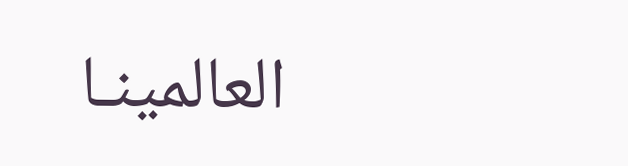العالمينـا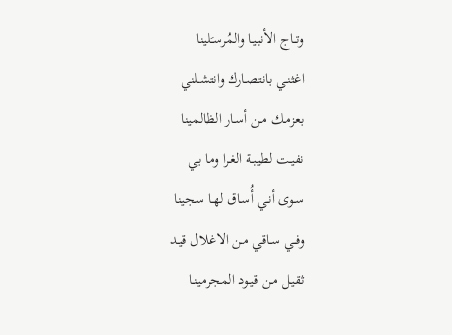وتــاج الأنبيـا والمُرسـَلينا
اغثنـي بانتصـارك وانتشـلني
بعزمـك مـن أسـار الظالمينا
نفيـت لطيبـة الغـرا وما بي
سـوى أنـي أُسـاق لهـا سجينا
وفــي سـاقي مـن الاغلال قيـد
ثقيـل مـن قيـود المجرمينـا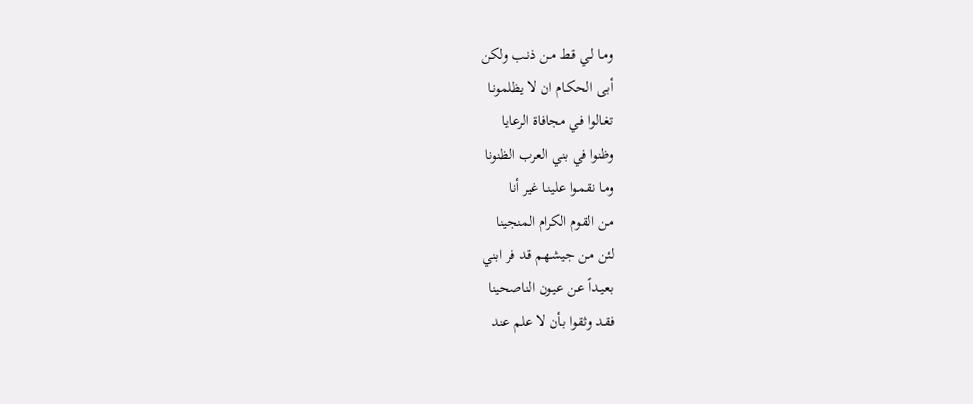ومـا لـي قـط مـن ذنـب ولكن
أبـى الحكـام ان لا يظلمونـا
تغـالوا فـي مجافاة الرعايا
وظنوا في بني العرب الظنونا
ومـا نقمـوا علينـا غير أنا
مـن القـوم الكرام المنجينا
لئن مـن جيشـهم قـد فر ابني
بعيـداً عـن عيـون الناصحينا
فقـد وثقـوا بـأن لا علم عند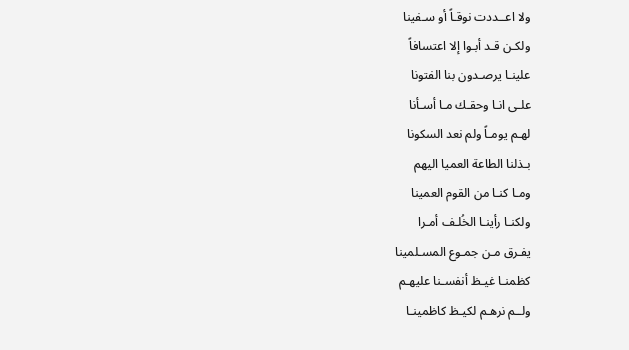ولا اعــددت نوقـاً أو سـفينا
ولكـن قـد أبـوا إلا اعتسافاً
علينـا يرصـدون بنا الفتونا
علـى انـا وحقـك مـا أسـأنا
لهـم يومـاً ولم نعد السكونا
بـذلنا الطاعة العميا اليهم
ومـا كنـا من القوم العمينا
ولكنـا رأينـا الخُلـف أمـرا
يفـرق مـن جمـوع المسـلمينا
كظمنـا غيـظ أنفسـنا عليهـم
ولــم نرهـم لكيـظ كاظمينـا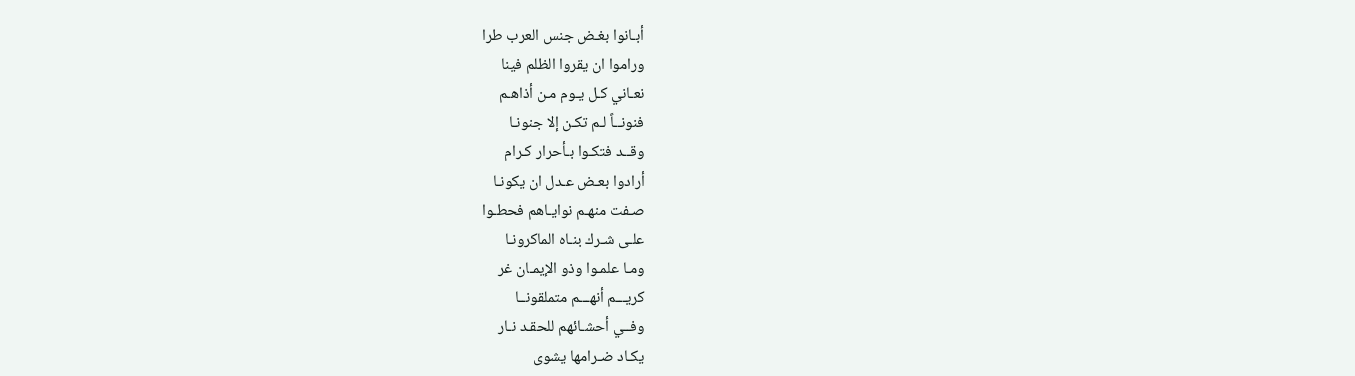أبـانوا بغـض جنس العرب طرا
وراموا ان يقروا الظلم فينا
نعـاني كـل يـوم مـن أذاهـم
فنونــاً لـم تكـن إلا جنونـا
وقــد فتكـوا بـأحرار كـرام
أرادوا بعـض عـدل ان يكونـا
صـفت منهـم نوايـاهم فحطـوا
علـى شـرك بنـاه الماكرونـا
ومـا علمـوا وذو الإيمـان غر
كريـــم أنهـــم متملقونــا
وفــي أحشـائهم للحقـد نـار
يكـاد ضـرامها يشوى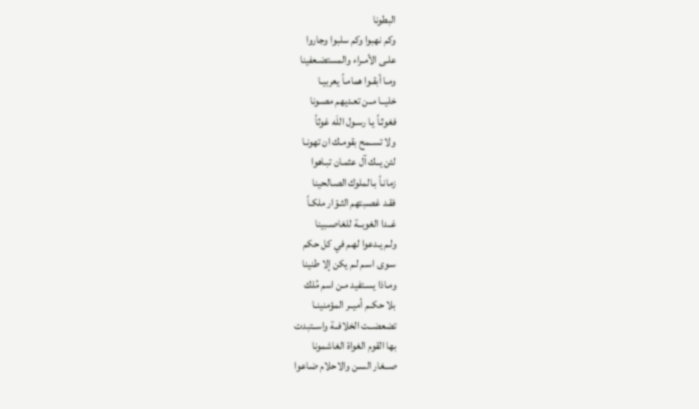البطونا
وكم نهبوا وكم سلبوا وجاروا
علـى الأمـراء والمستضـعفينا
ومـا أبقـوا همامـاً يعربيـا
خليــا مــن تعـديهم مصـونا
فغوثـاً يـا رسـول اللَه غوثاً
ولا تســمح بقومـك ان تهونـا
لئن يــك آل عثمـان تبـاهوا
زمانـاً بـالملوك الصـالحينا
فقـد غصـبتهم الثـوّار ملكـاً
غــدا الغوبــة للغاصــبينا
ولـم يـدعوا لهـم في كل حكم
سـوى اسـم لـم يكن إلا طنينا
ومـاذا يسـتفيد مـن اسم مُلك
بلا حكــم أميــر المؤمنينـا
تضعضــت الخلافــة واســتبدت
بها القوم الغواة الغاشمونا
صــغار السـن والاحلام ضـاعوا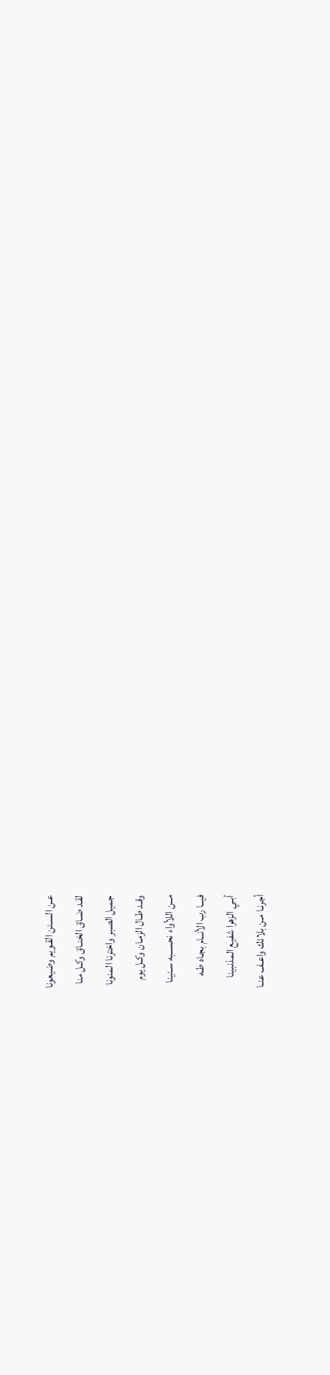عـن السـنن القـويم وضيعونا
لقـد ضـاق الخنـاق وكـل منا
جميل الصبر واخترنا المنونا
وقـد طـال الزمـان وكـل يوم
مــن اللأواء نحســبه سـنينا
فيــا رب الأنــام بجـاه طـه
أبـي الزهرا شفيع المذنبينا
أجرنـا مـن بلائك واعـف عنـا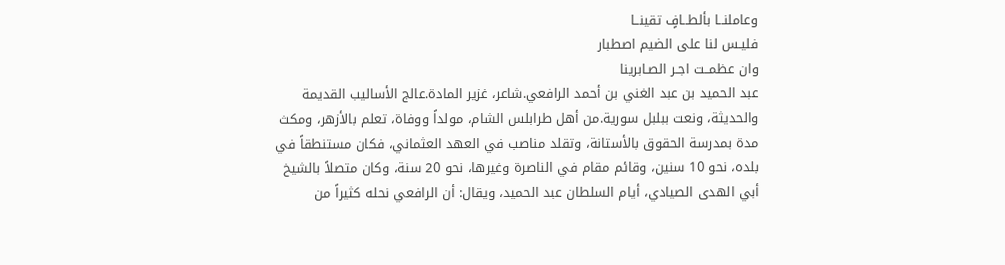وعاملنــا بألطــافٍ تقينــا
فليـس لنا على الضيم اصطبار
وان عظمــت اجـر الصـابرينا
عبد الحميد بن عبد الغني بن أحمد الرافعي.شاعر، غزير المادة.عالج الأساليب القديمة والحديثة، ونعت ببلبل سورية.من أهل طرابلس الشام، مولداً ووفاة، تعلم بالأزهر، ومكث مدة بمدرسة الحقوق بالأستانة، وتقلد مناصب في العهد العثماني، فكان مستنطقاً في بلده، نحو 10 سنين، وقائم مقام في الناصرة وغيرها، نحو 20 سنة، وكان متصلاً بالشيخ أبي الهدى الصيادي، أيام السلطان عبد الحميد، ويقال: أن الرافعي نحله كثيراً من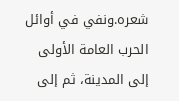شعره.ونفي في أوائل الحرب العامة الأولى إلى المدينة، ثم إلى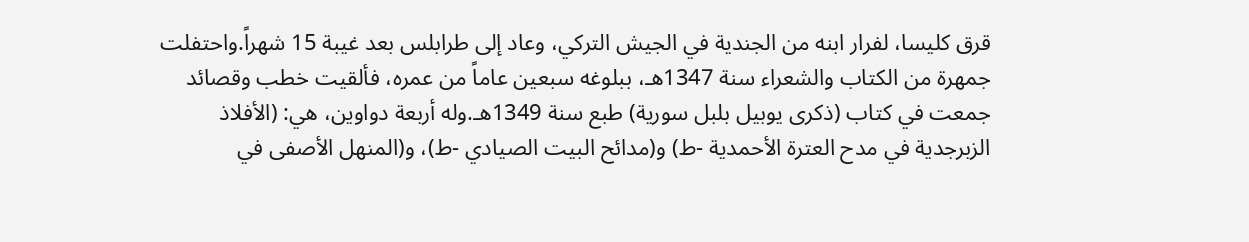قرق كليسا، لفرار ابنه من الجندية في الجيش التركي، وعاد إلى طرابلس بعد غيبة 15 شهراً.واحتفلت جمهرة من الكتاب والشعراء سنة 1347هـ، ببلوغه سبعين عاماً من عمره، فألقيت خطب وقصائد جمعت في كتاب (ذكرى يوبيل بلبل سورية) طبع سنة 1349هـ.وله أربعة دواوين، هي: (الأفلاذ الزبرجدية في مدح العترة الأحمدية -ط) و(مدائح البيت الصيادي -ط)، و(المنهل الأصفى في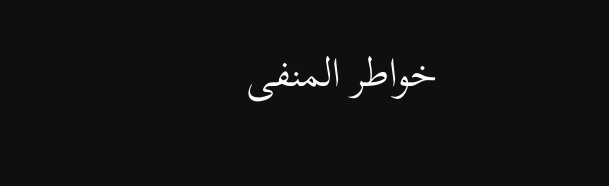خواطر المنفى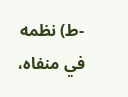-ط) نظمه في منفاه،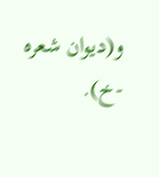و(ديوان شعره -خ).